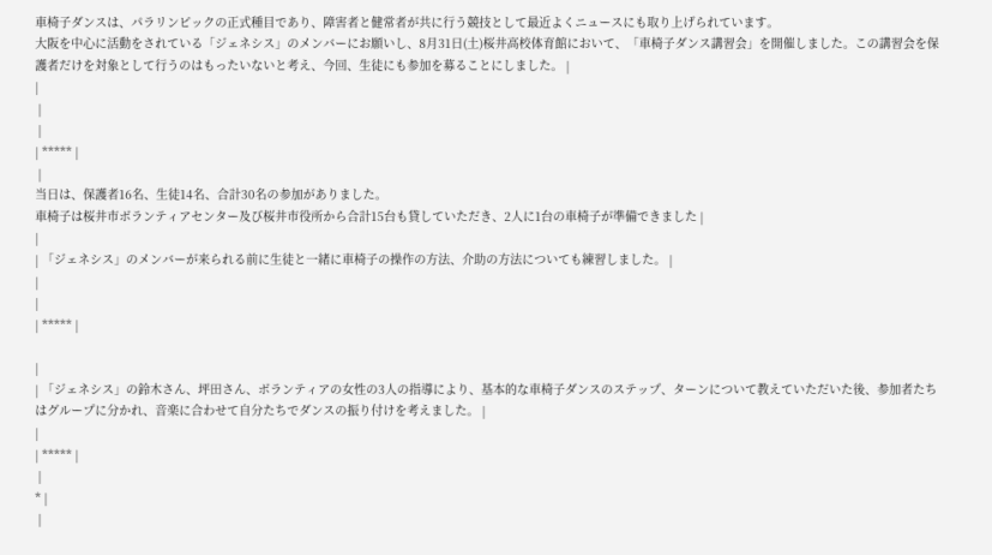車椅子ダンスは、パラリンピックの正式種目であり、障害者と健常者が共に行う競技として最近よくニュースにも取り上げられています。
大阪を中心に活動をされている「ジェネシス」のメンバーにお願いし、8月31日(土)桜井高校体育館において、「車椅子ダンス講習会」を開催しました。この講習会を保護者だけを対象として行うのはもったいないと考え、今回、生徒にも参加を募ることにしました。 |
|
 |
 |
| ***** |
 |
当日は、保護者16名、生徒14名、合計30名の参加がありました。
車椅子は桜井市ボランティアセンター及び桜井市役所から合計15台も貸していただき、2人に1台の車椅子が準備できました |
|
| 「ジェネシス」のメンバーが来られる前に生徒と一緒に車椅子の操作の方法、介助の方法についても練習しました。 |
|
|
| ***** |

|
| 「ジェネシス」の鈴木さん、坪田さん、ボランティアの女性の3人の指導により、基本的な車椅子ダンスのステップ、ターンについて教えていただいた後、参加者たちはグループに分かれ、音楽に合わせて自分たちでダンスの振り付けを考えました。 |
|
| ***** |
 |
* |
 |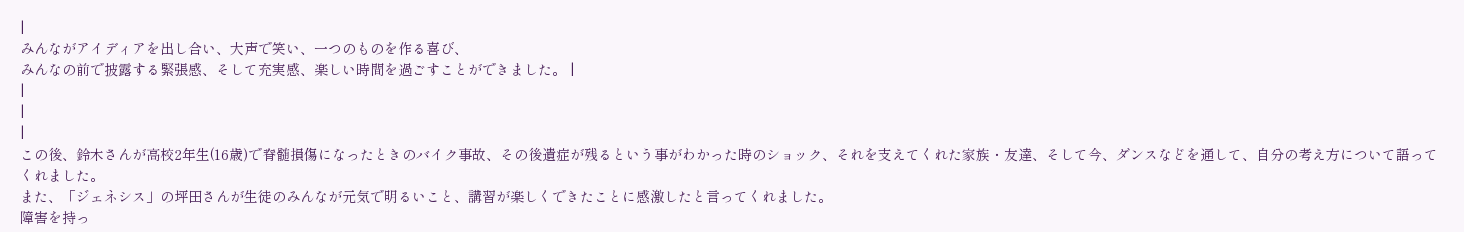|
みんながアイディアを出し合い、大声で笑い、一つのものを作る喜び、
みんなの前で披露する緊張感、そして充実感、楽しい時間を過ごすことができました。 |
|
|
|
この後、鈴木さんが高校2年生(16歳)で脊髄損傷になったときのバイク事故、その後遺症が残るという事がわかった時のショック、それを支えてくれた家族・友達、そして今、ダンスなどを通して、自分の考え方について語ってくれました。
また、「ジェネシス」の坪田さんが生徒のみんなが元気で明るいこと、講習が楽しくできたことに感激したと言ってくれました。
障害を持っ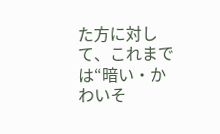た方に対して、これまでは“暗い・かわいそ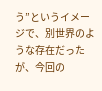う”というイメージで、別世界のような存在だったが、今回の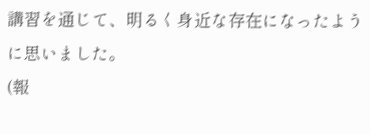講習を通じて、明るく身近な存在になったように思いました。
(報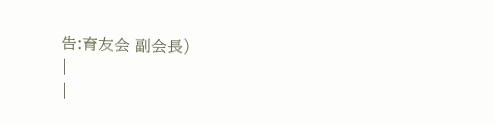告:育友会 副会長)
|
|